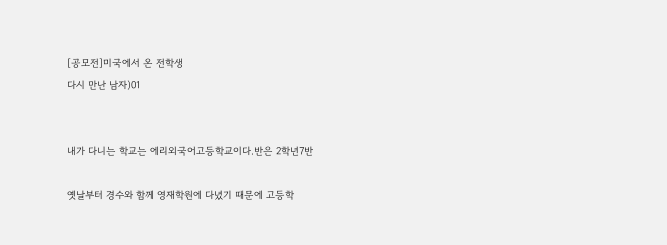[공모전]미국에서 온 전학생
다시 만난 남자)01


내가 다니는 학교는 에리외국어고등학교이다.반은 2학년7반

옛날부터 경수와 함께 영재학원에 다녔기 때문에 고등학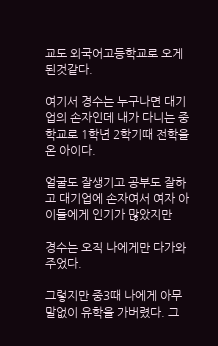교도 외국어고등학교로 오게 된것같다.

여기서 경수는 누구나면 대기업의 손자인데 내가 다니는 중학교로 1학년 2학기때 전학을 온 아이다.

얼굴도 잘생기고 공부도 잘하고 대기업에 손자여서 여자 아이들에게 인기가 많았지만

경수는 오직 나에게만 다가와 주었다.

그렇지만 중3때 나에게 아무말없이 유학을 가버렸다. 그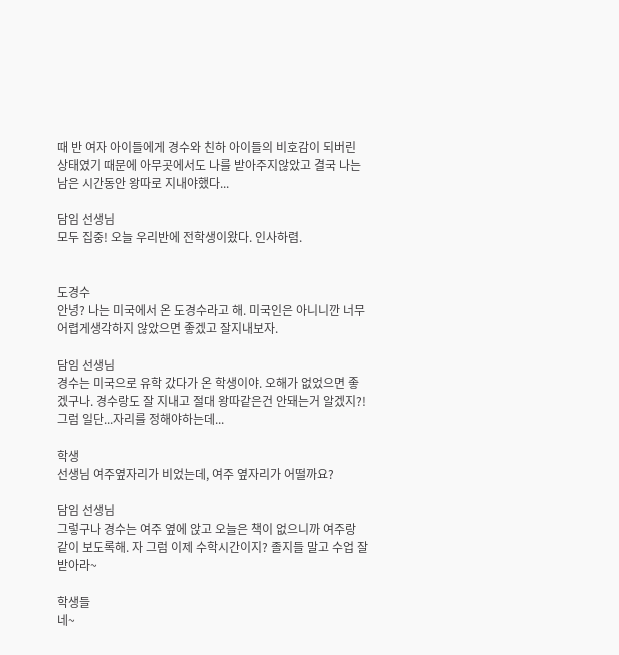때 반 여자 아이들에게 경수와 친하 아이들의 비호감이 되버린 상태였기 때문에 아무곳에서도 나를 받아주지않았고 결국 나는 남은 시간동안 왕따로 지내야했다...

담임 선생님
모두 집중! 오늘 우리반에 전학생이왔다. 인사하렴.


도경수
안녕? 나는 미국에서 온 도경수라고 해. 미국인은 아니니깐 너무 어렵게생각하지 않았으면 좋겠고 잘지내보자.

담임 선생님
경수는 미국으로 유학 갔다가 온 학생이야. 오해가 없었으면 좋겠구나. 경수랑도 잘 지내고 절대 왕따같은건 안돼는거 알겠지?! 그럼 일단...자리를 정해야하는데...

학생
선생님 여주옆자리가 비었는데, 여주 옆자리가 어떨까요?

담임 선생님
그렇구나 경수는 여주 옆에 앉고 오늘은 책이 없으니까 여주랑 같이 보도록해. 자 그럼 이제 수학시간이지? 졸지들 말고 수업 잘 받아라~

학생들
네~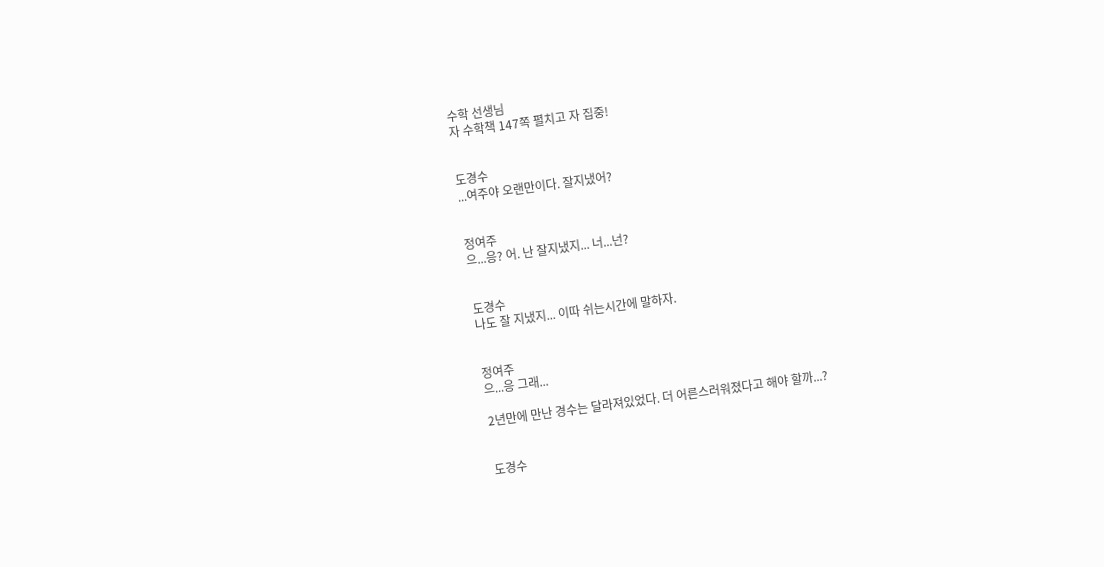수학 선생님
자 수학책 147쪽 펼치고 자 집중!


도경수
...여주야 오랜만이다. 잘지냈어?


정여주
으...응? 어. 난 잘지냈지... 너...넌?


도경수
나도 잘 지냈지... 이따 쉬는시간에 말하자.


정여주
으...응 그래...

2년만에 만난 경수는 달라져있었다. 더 어른스러워졌다고 해야 할까...?


도경수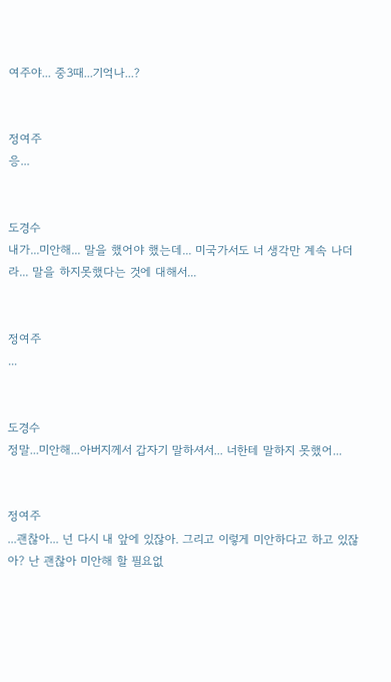여주야... 중3때...기억나...?


정여주
응...


도경수
내가...미안해... 말을 했어야 했는데... 미국가서도 너 생각만 계속 나더라... 말을 하지못했다는 것에 대해서...


정여주
...


도경수
정말...미안해...아버지께서 갑자기 말하셔서... 너한테 말하지 못했어...


정여주
...괜찮아... 넌 다시 내 앞에 있잖아. 그리고 이렇게 미안하다고 하고 있잖아? 난 괜찮아 미안해 할 필요없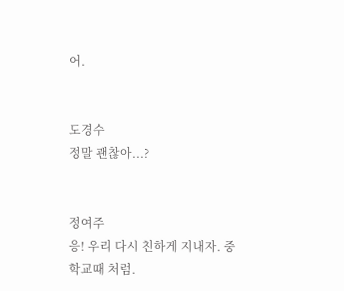어.


도경수
정말 괜찮아...?


정여주
응! 우리 다시 친하게 지내자. 중학교때 처럼.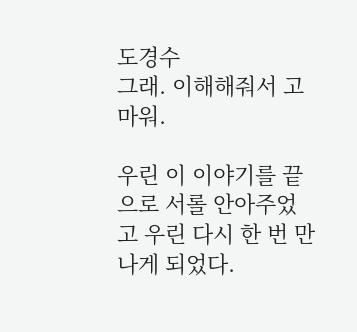도경수
그래. 이해해줘서 고마워.

우린 이 이야기를 끝으로 서롤 안아주었고 우린 다시 한 번 만나게 되었다.